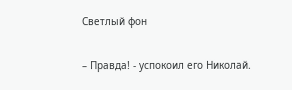Светлый фон

– Правда! - успокоил его Николай.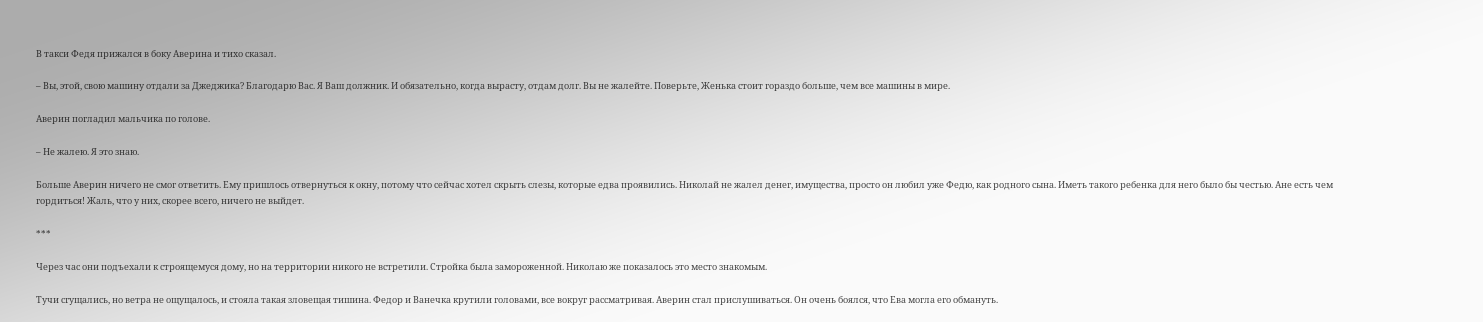В такси Федя прижался в боку Аверина и тихо сказал.

– Вы, этой, свою машину отдали за Джеджика? Благодарю Вас. Я Ваш должник. И обязательно, когда вырасту, отдам долг. Вы не жалейте. Поверьте, Женька стоит гораздо больше, чем все машины в мире.

Аверин погладил мальчика по голове.

– Не жалею. Я это знаю.

Больше Аверин ничего не смог ответить. Ему пришлось отвернуться к окну, потому что сейчас хотел скрыть слезы, которые едва проявились. Николай не жалел денег, имущества, просто он любил уже Федю, как родного сына. Иметь такого ребенка для него было бы честью. Ане есть чем гордиться! Жаль, что у них, скорее всего, ничего не выйдет.

***

Через час они подъехали к строящемуся дому, но на территории никого не встретили. Стройка была замороженной. Николаю же показалось это место знакомым.

Тучи сгущались, но ветра не ощущалось, и стояла такая зловещая тишина. Федор и Ванечка крутили головами, все вокруг рассматривая. Аверин стал прислушиваться. Он очень боялся, что Ева могла его обмануть.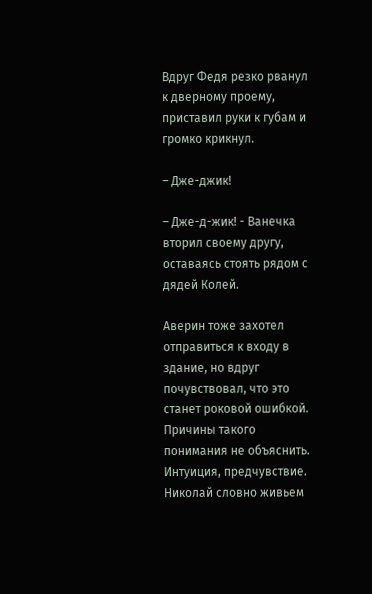Вдруг Федя резко рванул к дверному проему, приставил руки к губам и громко крикнул.

– Дже-джик!

– Дже-д-жик! - Ванечка вторил своему другу, оставаясь стоять рядом с дядей Колей.

Аверин тоже захотел отправиться к входу в здание, но вдруг почувствовал, что это станет роковой ошибкой. Причины такого понимания не объяснить. Интуиция, предчувствие. Николай словно живьем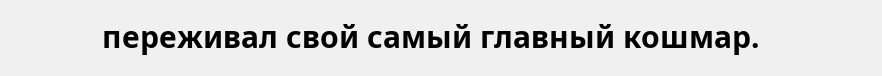переживал свой самый главный кошмар.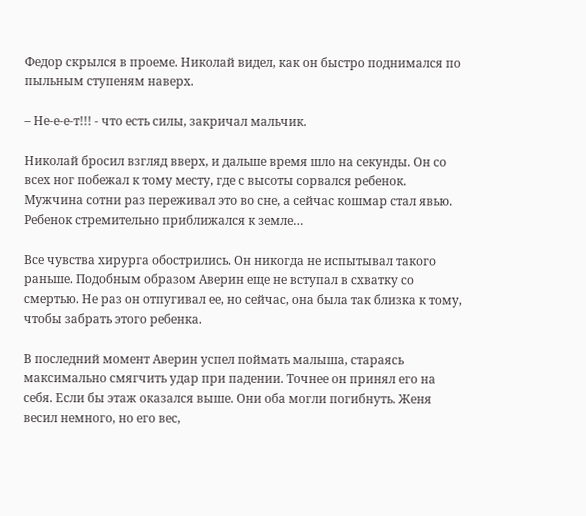Федор скрылся в проеме. Николай видел, как он быстро поднимался по пыльным ступеням наверх.

– Не-е-е-т!!! - что есть силы, закричал мальчик.

Николай бросил взгляд вверх, и дальше время шло на секунды. Он со всех ног побежал к тому месту, где с высоты сорвался ребенок. Мужчина сотни раз переживал это во сне, а сейчас кошмар стал явью. Ребенок стремительно приближался к земле…

Все чувства хирурга обострились. Он никогда не испытывал такого раньше. Подобным образом Аверин еще не вступал в схватку со смертью. Не раз он отпугивал ее, но сейчас, она была так близка к тому, чтобы забрать этого ребенка.

В последний момент Аверин успел поймать малыша, стараясь максимально смягчить удар при падении. Точнее он принял его на себя. Если бы этаж оказался выше. Они оба могли погибнуть. Женя весил немного, но его вес,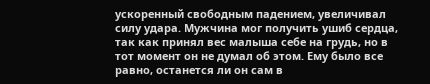ускоренный свободным падением, увеличивал силу удара. Мужчина мог получить ушиб сердца, так как принял вес малыша себе на грудь, но в тот момент он не думал об этом. Ему было все равно, останется ли он сам в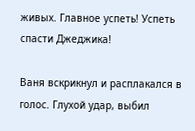живых. Главное успеть! Успеть спасти Джеджика!

Ваня вскрикнул и расплакался в голос. Глухой удар, выбил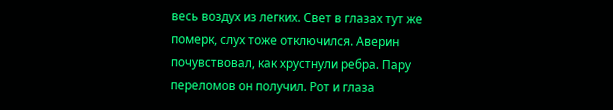весь воздух из легких. Свет в глазах тут же померк, слух тоже отключился. Аверин почувствовал, как хрустнули ребра. Пару переломов он получил. Рот и глаза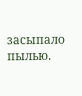засыпало пылью.